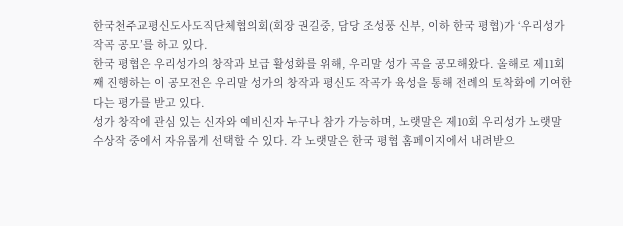한국천주교평신도사도직단체협의회(회장 권길중, 담당 조성풍 신부, 이하 한국 평협)가 ‘우리성가 작곡 공모’를 하고 있다.
한국 평협은 우리성가의 창작과 보급 활성화를 위해, 우리말 성가 곡을 공모해왔다. 올해로 제11회째 진행하는 이 공모전은 우리말 성가의 창작과 평신도 작곡가 육성을 통해 전례의 토착화에 기여한다는 평가를 받고 있다.
성가 창작에 관심 있는 신자와 예비신자 누구나 참가 가능하며, 노랫말은 제10회 우리성가 노랫말 수상작 중에서 자유롭게 선택할 수 있다. 각 노랫말은 한국 평협 홈페이지에서 내려받으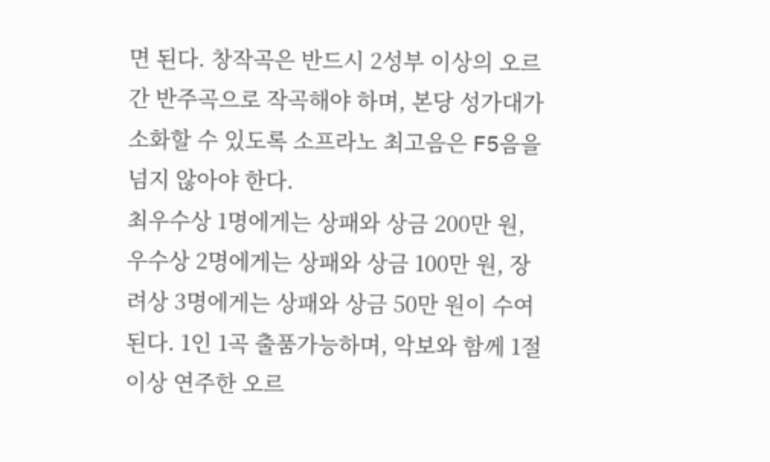면 된다. 창작곡은 반드시 2성부 이상의 오르간 반주곡으로 작곡해야 하며, 본당 성가대가 소화할 수 있도록 소프라노 최고음은 F5음을 넘지 않아야 한다.
최우수상 1명에게는 상패와 상금 200만 원, 우수상 2명에게는 상패와 상금 100만 원, 장려상 3명에게는 상패와 상금 50만 원이 수여된다. 1인 1곡 출품가능하며, 악보와 함께 1절 이상 연주한 오르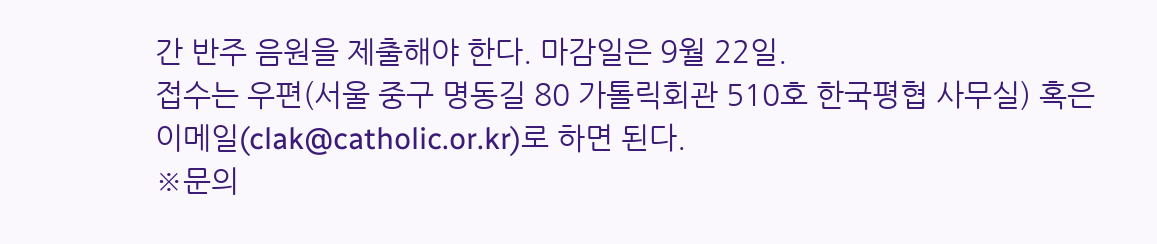간 반주 음원을 제출해야 한다. 마감일은 9월 22일.
접수는 우편(서울 중구 명동길 80 가톨릭회관 510호 한국평협 사무실) 혹은 이메일(clak@catholic.or.kr)로 하면 된다.
※문의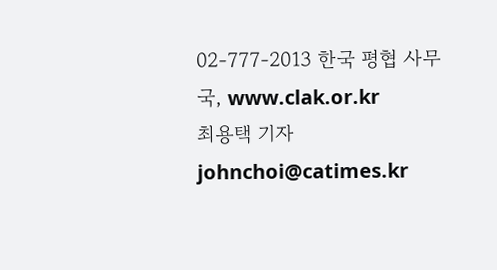02-777-2013 한국 평협 사무국, www.clak.or.kr
최용택 기자 johnchoi@catimes.kr